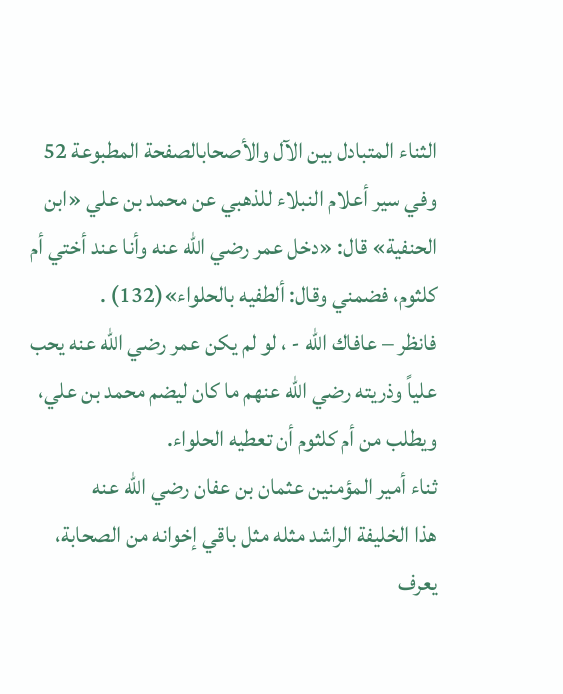الثناء المتبادل بين الآل والأصحابالصفحة المطبوعة 52
وفي سير أعلام النبلاء للذهبي عن محمد بن علي «ابن الحنفية» قال: «دخل عمر رضي الله عنه وأنا عند أختي أم كلثوم، فضمني وقال: ألطفيه بالحلواء»(132) .
فانظر – عافاك الله - ، لو لم يكن عمر رضي الله عنه يحب علياً وذريته رضي الله عنهم ما كان ليضم محمد بن علي، ويطلب من أم كلثوم أن تعطيه الحلواء.
ثناء أمير المؤمنين عثمان بن عفان رضي الله عنه
هذا الخليفة الراشد مثله مثل باقي إخوانه من الصحابة، يعرف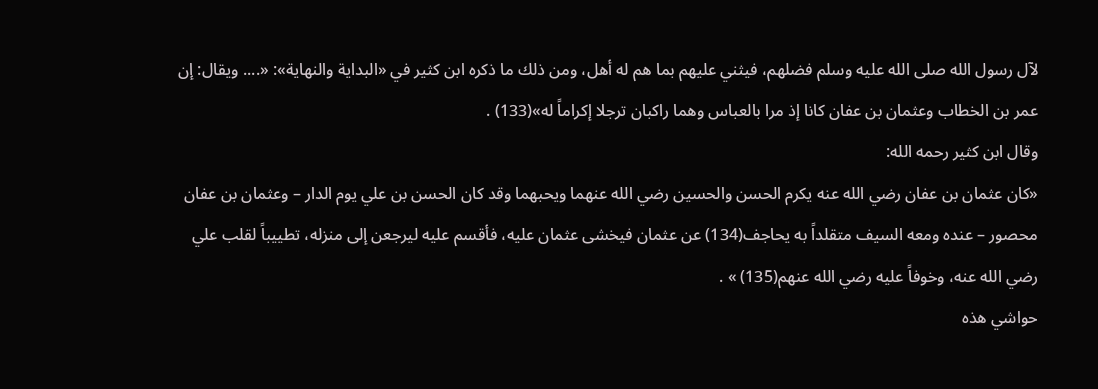لآل رسول الله صلى الله عليه وسلم فضلهم، فيثني عليهم بما هم له أهل، ومن ذلك ما ذكره ابن كثير في «البداية والنهاية»: «.... ويقال: إن عمر بن الخطاب وعثمان بن عفان كانا إذ مرا بالعباس وهما راكبان ترجلا إكراماً له»(133) .
وقال ابن كثير رحمه الله:
«كان عثمان بن عفان رضي الله عنه يكرم الحسن والحسين رضي الله عنهما ويحبهما وقد كان الحسن بن علي يوم الدار – وعثمان بن عفان محصور – عنده ومعه السيف متقلداً به يحاجف(134) عن عثمان فيخشى عثمان عليه، فأقسم عليه ليرجعن إلى منزله، تطييباً لقلب علي رضي الله عنه، وخوفاً عليه رضي الله عنهم(135) » .
حواشي هذه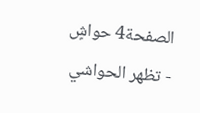الصفحة4 حواشٍ
- تظهر الحواشي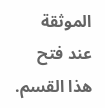الموثقة عند فتح هذا القسم.